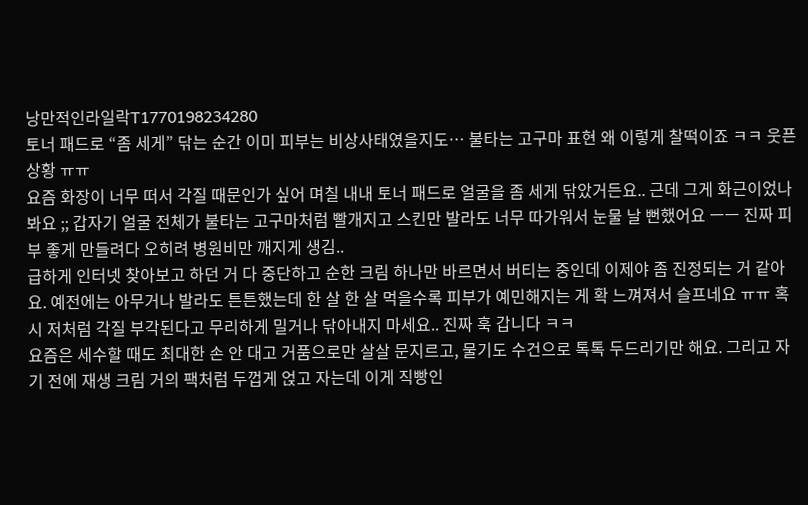낭만적인라일락T1770198234280
토너 패드로 “좀 세게” 닦는 순간 이미 피부는 비상사태였을지도… 불타는 고구마 표현 왜 이렇게 찰떡이죠 ㅋㅋ 웃픈 상황 ㅠㅠ
요즘 화장이 너무 떠서 각질 때문인가 싶어 며칠 내내 토너 패드로 얼굴을 좀 세게 닦았거든요.. 근데 그게 화근이었나 봐요 ;; 갑자기 얼굴 전체가 불타는 고구마처럼 빨개지고 스킨만 발라도 너무 따가워서 눈물 날 뻔했어요 ㅡㅡ 진짜 피부 좋게 만들려다 오히려 병원비만 깨지게 생김..
급하게 인터넷 찾아보고 하던 거 다 중단하고 순한 크림 하나만 바르면서 버티는 중인데 이제야 좀 진정되는 거 같아요. 예전에는 아무거나 발라도 튼튼했는데 한 살 한 살 먹을수록 피부가 예민해지는 게 확 느껴져서 슬프네요 ㅠㅠ 혹시 저처럼 각질 부각된다고 무리하게 밀거나 닦아내지 마세요.. 진짜 훅 갑니다 ㅋㅋ
요즘은 세수할 때도 최대한 손 안 대고 거품으로만 살살 문지르고, 물기도 수건으로 톡톡 두드리기만 해요. 그리고 자기 전에 재생 크림 거의 팩처럼 두껍게 얹고 자는데 이게 직빵인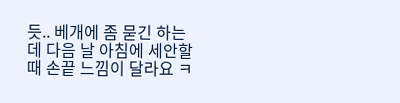듯.. 베개에 좀 묻긴 하는데 다음 날 아침에 세안할 때 손끝 느낌이 달라요 ㅋ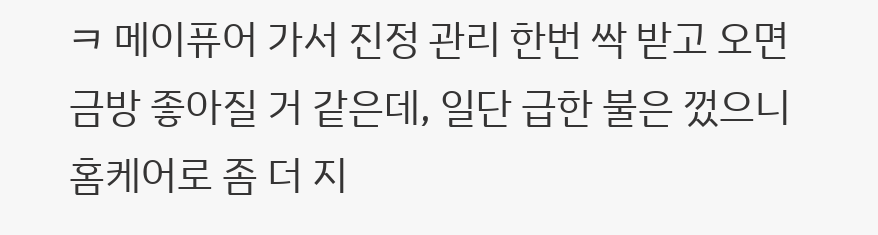ㅋ 메이퓨어 가서 진정 관리 한번 싹 받고 오면 금방 좋아질 거 같은데, 일단 급한 불은 껐으니 홈케어로 좀 더 지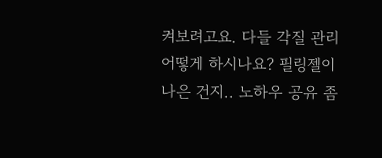켜보려고요. 다들 각질 관리 어떻게 하시나요? 필링젤이 나은 건지.. 노하우 공유 좀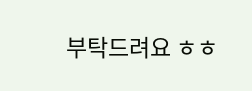부탁드려요 ㅎㅎ